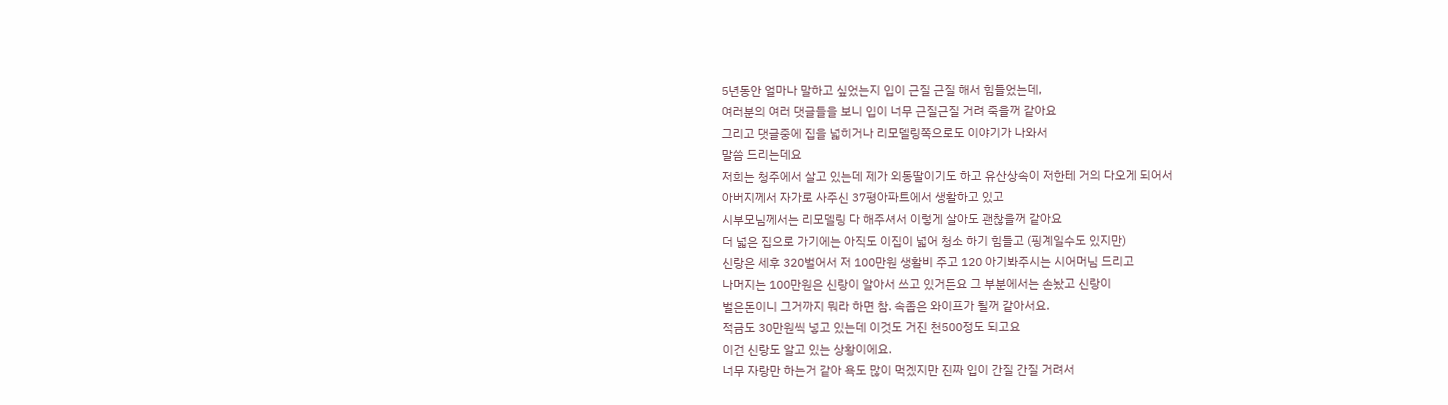5년동안 얼마나 말하고 싶었는지 입이 근질 근질 해서 힘들었는데,
여러분의 여러 댓글들을 보니 입이 너무 근질근질 거려 죽을꺼 같아요
그리고 댓글중에 집을 넓히거나 리모델링쪽으로도 이야기가 나와서
말씀 드리는데요
저희는 청주에서 살고 있는데 제가 외동딸이기도 하고 유산상속이 저한테 거의 다오게 되어서
아버지께서 자가로 사주신 37평아파트에서 생활하고 있고
시부모님께서는 리모델링 다 해주셔서 이렇게 살아도 괜찮을꺼 같아요
더 넓은 집으로 가기에는 아직도 이집이 넓어 청소 하기 힘들고 (핑계일수도 있지만)
신랑은 세후 320벌어서 저 100만원 생활비 주고 120 아기봐주시는 시어머님 드리고
나머지는 100만원은 신랑이 알아서 쓰고 있거든요 그 부분에서는 손놨고 신랑이
벌은돈이니 그거까지 뭐라 하면 참. 속좁은 와이프가 될꺼 같아서요.
적금도 30만원씩 넣고 있는데 이것도 거진 천500정도 되고요
이건 신랑도 알고 있는 상황이에요.
너무 자랑만 하는거 같아 욕도 많이 먹겠지만 진짜 입이 간질 간질 거려서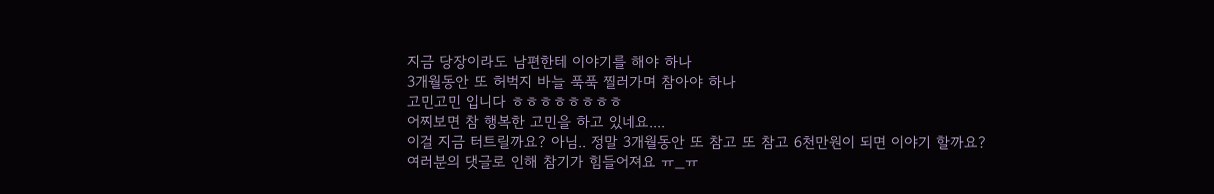지금 당장이라도 남편한테 이야기를 해야 하나
3개월동안 또 허벅지 바늘 푹푹 찔러가며 참아야 하나
고민고민 입니다 ㅎㅎㅎㅎㅎㅎㅎㅎ
어찌보면 참 행복한 고민을 하고 있네요....
이걸 지금 터트릴까요? 아님.. 정말 3개월동안 또 참고 또 참고 6천만원이 되면 이야기 할까요?
여러분의 댓글로 인해 참기가 힘들어져요 ㅠ_ㅠ